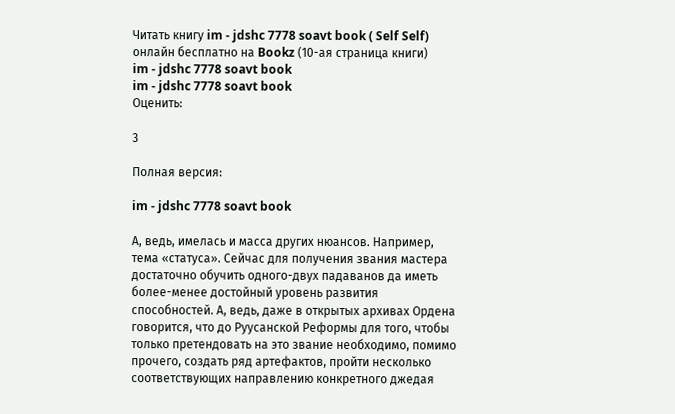Читать книгу im - jdshc 7778 soavt book ( Self Self) онлайн бесплатно на Bookz (10-ая страница книги)
im - jdshc 7778 soavt book
im - jdshc 7778 soavt book
Оценить:

3

Полная версия:

im - jdshc 7778 soavt book

А, ведь, имелась и масса других нюансов. Например, тема «статуса». Сейчас для получения звания мастера достаточно обучить одного-двух падаванов да иметь более-менее достойный уровень развития способностей. А, ведь, даже в открытых архивах Ордена говорится, что до Руусанской Реформы для того, чтобы только претендовать на это звание необходимо, помимо прочего, создать ряд артефактов, пройти несколько соответствующих направлению конкретного джедая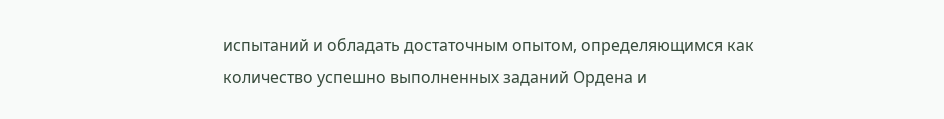испытаний и обладать достаточным опытом, определяющимся как количество успешно выполненных заданий Ордена и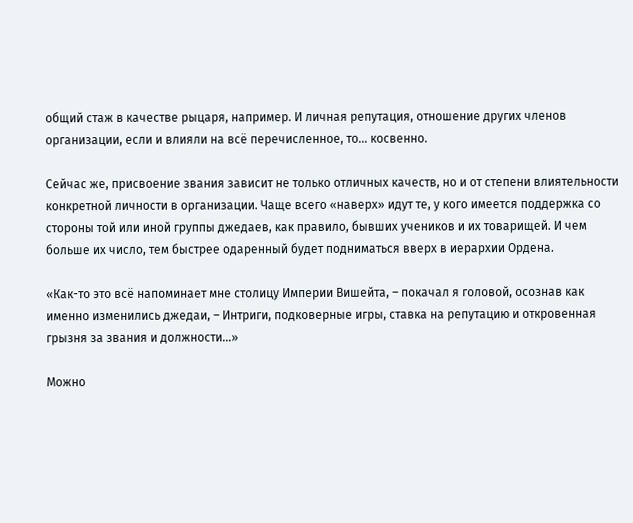общий стаж в качестве рыцаря, например. И личная репутация, отношение других членов организации, если и влияли на всё перечисленное, то… косвенно.

Сейчас же, присвоение звания зависит не только отличных качеств, но и от степени влиятельности конкретной личности в организации. Чаще всего «наверх» идут те, у кого имеется поддержка со стороны той или иной группы джедаев, как правило, бывших учеников и их товарищей. И чем больше их число, тем быстрее одаренный будет подниматься вверх в иерархии Ордена.

«Как-то это всё напоминает мне столицу Империи Вишейта, – покачал я головой, осознав как именно изменились джедаи, – Интриги, подковерные игры, ставка на репутацию и откровенная грызня за звания и должности…»

Можно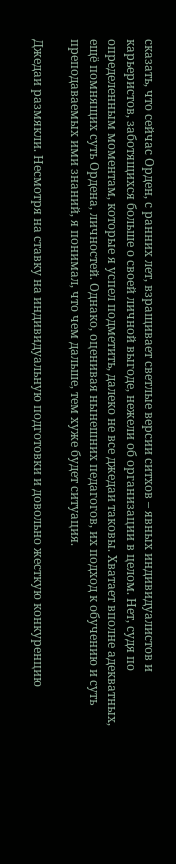сказать, что сейчас Орден, с ранних лет, взращивает светлые версии ситхов – явных индивидуалистов и карьеристов, заботящихся больше о своей личной выгоде, нежели об организации в целом. Нет, судя по определенным моментам, которые я успел подметить, далеко не все джедаи таковы. Хватает вполне адекватных, ещё помнящих суть Ордена, личностей. Однако, оценивая нынешних педагогов, их подход к обучению и суть преподаваемых ими знаний, я понимал, что чем дальше, тем хуже будет ситуация.

Джедаи размякли. Несмотря на ставку на индивидуальную подготовки и довольно жесткую конкуренцию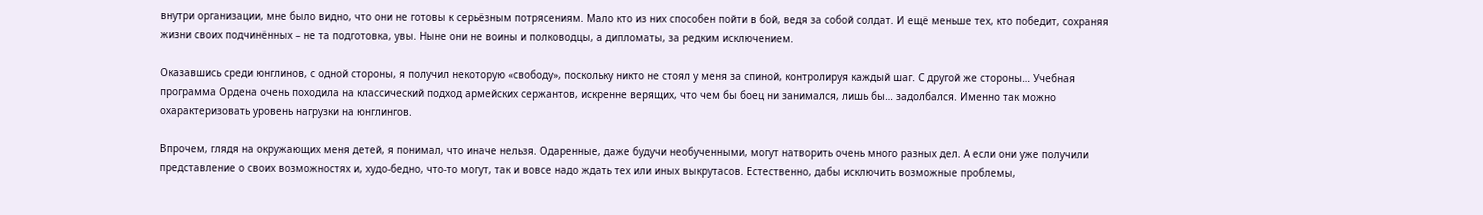внутри организации, мне было видно, что они не готовы к серьёзным потрясениям. Мало кто из них способен пойти в бой, ведя за собой солдат. И ещё меньше тех, кто победит, сохраняя жизни своих подчинённых – не та подготовка, увы. Ныне они не воины и полководцы, а дипломаты, за редким исключением.

Оказавшись среди юнглинов, с одной стороны, я получил некоторую «свободу», поскольку никто не стоял у меня за спиной, контролируя каждый шаг. С другой же стороны… Учебная программа Ордена очень походила на классический подход армейских сержантов, искренне верящих, что чем бы боец ни занимался, лишь бы… задолбался. Именно так можно охарактеризовать уровень нагрузки на юнглингов.

Впрочем, глядя на окружающих меня детей, я понимал, что иначе нельзя. Одаренные, даже будучи необученными, могут натворить очень много разных дел. А если они уже получили представление о своих возможностях и, худо-бедно, что-то могут, так и вовсе надо ждать тех или иных выкрутасов. Естественно, дабы исключить возможные проблемы,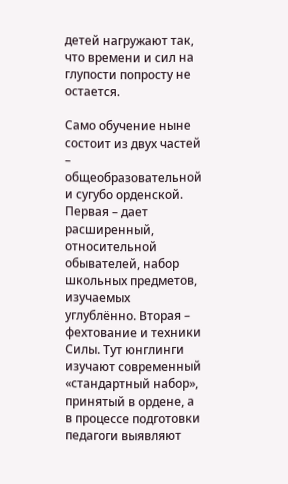детей нагружают так, что времени и сил на глупости попросту не остается.

Само обучение ныне состоит из двух частей – общеобразовательной и сугубо орденской. Первая – дает расширенный, относительной обывателей, набор школьных предметов, изучаемых углублённо. Вторая – фехтование и техники Силы. Тут юнглинги изучают современный «стандартный набор», принятый в ордене, а в процессе подготовки педагоги выявляют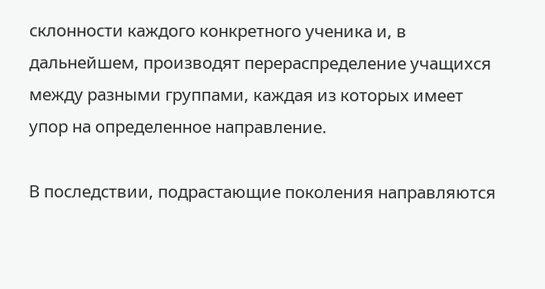склонности каждого конкретного ученика и, в дальнейшем, производят перераспределение учащихся между разными группами, каждая из которых имеет упор на определенное направление.

В последствии, подрастающие поколения направляются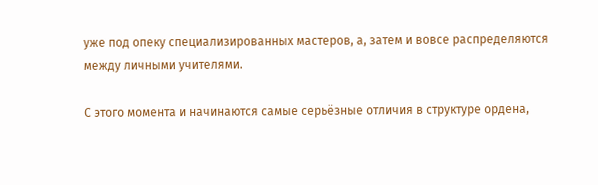уже под опеку специализированных мастеров, а, затем и вовсе распределяются между личными учителями.

С этого момента и начинаются самые серьёзные отличия в структуре ордена,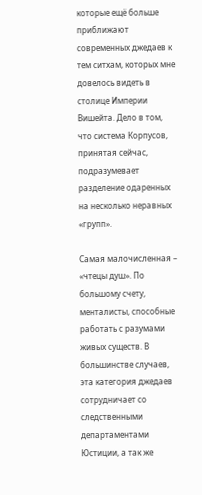которые ещё больше приближают современных джедаев к тем ситхам, которых мне довелось видеть в столице Империи Вишейта. Дело в том, что система Корпусов, принятая сейчас, подразумевает разделение одаренных на несколько неравных «групп».

Самая малочисленная – «чтецы душ». По большому счету, менталисты, способные работать с разумами живых существ. В большинстве случаев, эта категория джедаев сотрудничает со следственными департаментами Юстиции, а так же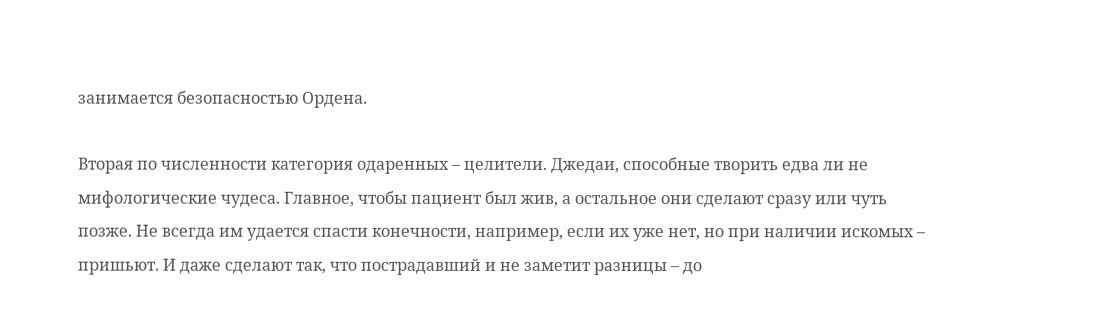занимается безопасностью Ордена.

Вторая по численности категория одаренных – целители. Джедаи, способные творить едва ли не мифологические чудеса. Главное, чтобы пациент был жив, а остальное они сделают сразу или чуть позже. Не всегда им удается спасти конечности, например, если их уже нет, но при наличии искомых – пришьют. И даже сделают так, что пострадавший и не заметит разницы – до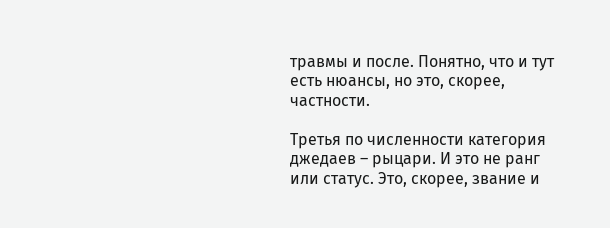травмы и после. Понятно, что и тут есть нюансы, но это, скорее, частности.

Третья по численности категория джедаев – рыцари. И это не ранг или статус. Это, скорее, звание и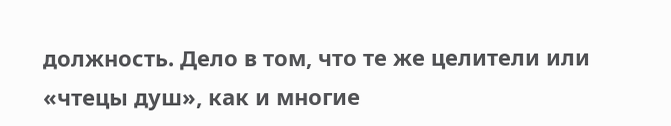должность. Дело в том, что те же целители или «чтецы душ», как и многие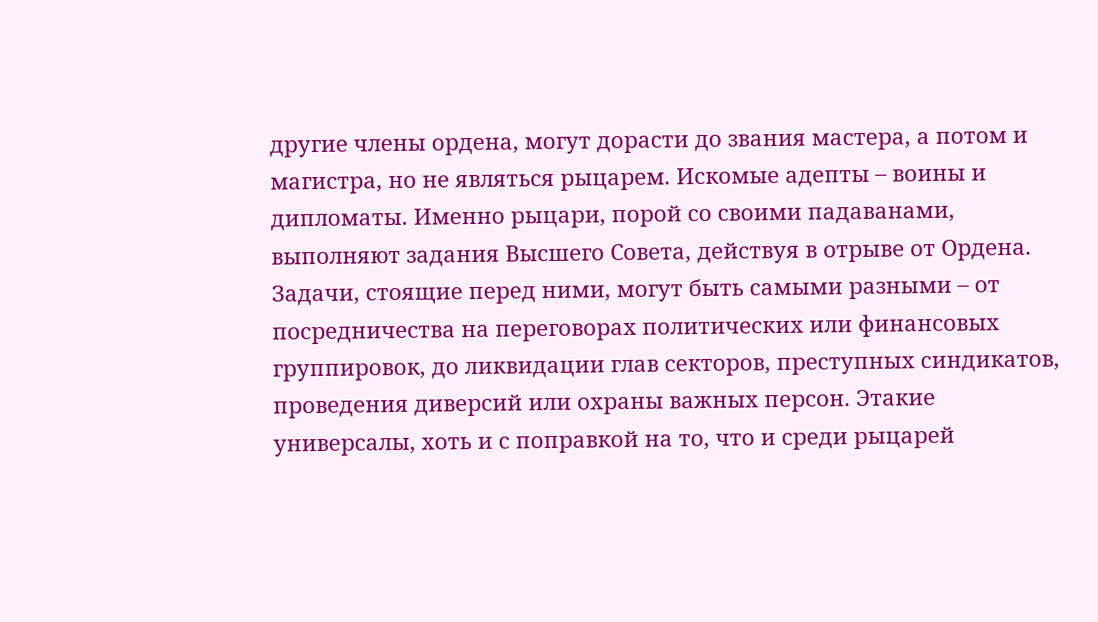другие члены ордена, могут дорасти до звания мастера, а потом и магистра, но не являться рыцарем. Искомые адепты – воины и дипломаты. Именно рыцари, порой со своими падаванами, выполняют задания Высшего Совета, действуя в отрыве от Ордена. Задачи, стоящие перед ними, могут быть самыми разными – от посредничества на переговорах политических или финансовых группировок, до ликвидации глав секторов, преступных синдикатов, проведения диверсий или охраны важных персон. Этакие универсалы, хоть и с поправкой на то, что и среди рыцарей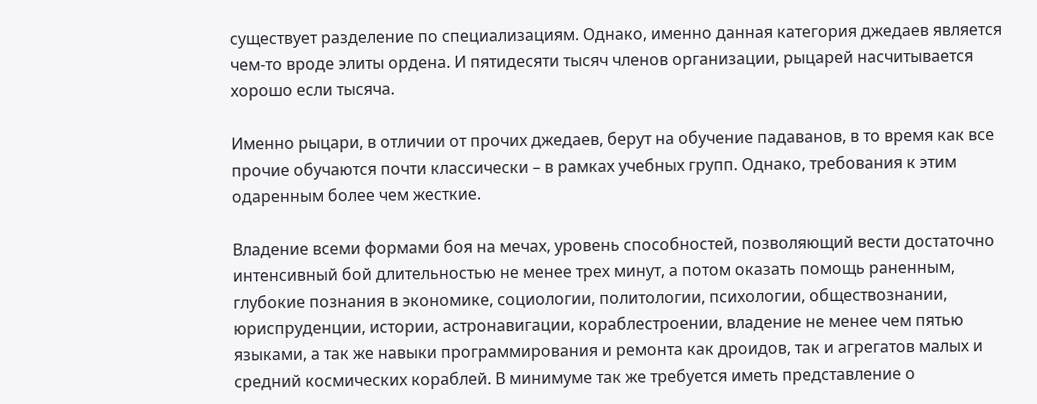существует разделение по специализациям. Однако, именно данная категория джедаев является чем-то вроде элиты ордена. И пятидесяти тысяч членов организации, рыцарей насчитывается хорошо если тысяча.

Именно рыцари, в отличии от прочих джедаев, берут на обучение падаванов, в то время как все прочие обучаются почти классически – в рамках учебных групп. Однако, требования к этим одаренным более чем жесткие.

Владение всеми формами боя на мечах, уровень способностей, позволяющий вести достаточно интенсивный бой длительностью не менее трех минут, а потом оказать помощь раненным, глубокие познания в экономике, социологии, политологии, психологии, обществознании, юриспруденции, истории, астронавигации, кораблестроении, владение не менее чем пятью языками, а так же навыки программирования и ремонта как дроидов, так и агрегатов малых и средний космических кораблей. В минимуме так же требуется иметь представление о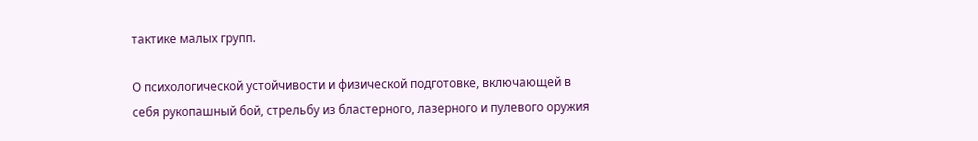тактике малых групп.

О психологической устойчивости и физической подготовке, включающей в себя рукопашный бой, стрельбу из бластерного, лазерного и пулевого оружия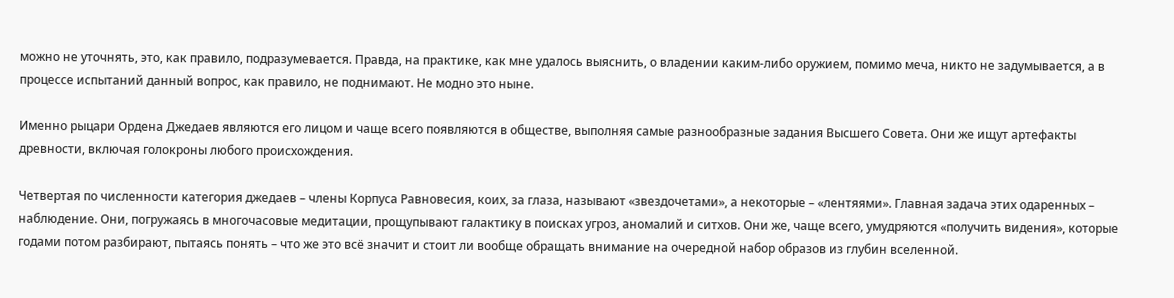можно не уточнять, это, как правило, подразумевается. Правда, на практике, как мне удалось выяснить, о владении каким-либо оружием, помимо меча, никто не задумывается, а в процессе испытаний данный вопрос, как правило, не поднимают. Не модно это ныне.

Именно рыцари Ордена Джедаев являются его лицом и чаще всего появляются в обществе, выполняя самые разнообразные задания Высшего Совета. Они же ищут артефакты древности, включая голокроны любого происхождения.

Четвертая по численности категория джедаев – члены Корпуса Равновесия, коих, за глаза, называют «звездочетами», а некоторые – «лентяями». Главная задача этих одаренных – наблюдение. Они, погружаясь в многочасовые медитации, прощупывают галактику в поисках угроз, аномалий и ситхов. Они же, чаще всего, умудряются «получить видения», которые годами потом разбирают, пытаясь понять – что же это всё значит и стоит ли вообще обращать внимание на очередной набор образов из глубин вселенной.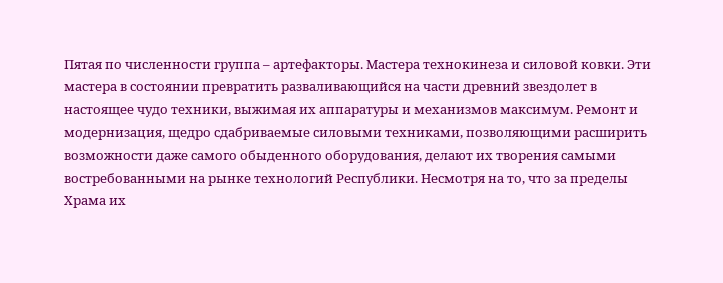Пятая по численности группа – артефакторы. Мастера технокинеза и силовой ковки. Эти мастера в состоянии превратить разваливающийся на части древний звездолет в настоящее чудо техники, выжимая их аппаратуры и механизмов максимум. Ремонт и модернизация, щедро сдабриваемые силовыми техниками, позволяющими расширить возможности даже самого обыденного оборудования, делают их творения самыми востребованными на рынке технологий Республики. Несмотря на то, что за пределы Храма их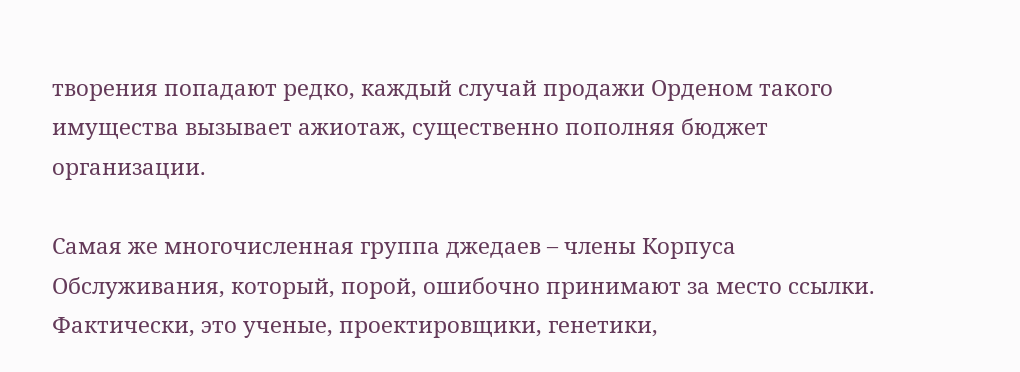творения попадают редко, каждый случай продажи Орденом такого имущества вызывает ажиотаж, существенно пополняя бюджет организации.

Самая же многочисленная группа джедаев – члены Корпуса Обслуживания, который, порой, ошибочно принимают за место ссылки. Фактически, это ученые, проектировщики, генетики,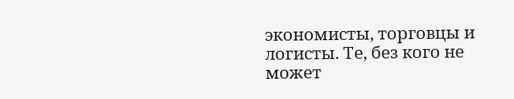экономисты, торговцы и логисты. Те, без кого не может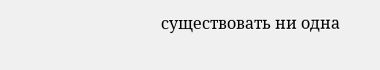существовать ни одна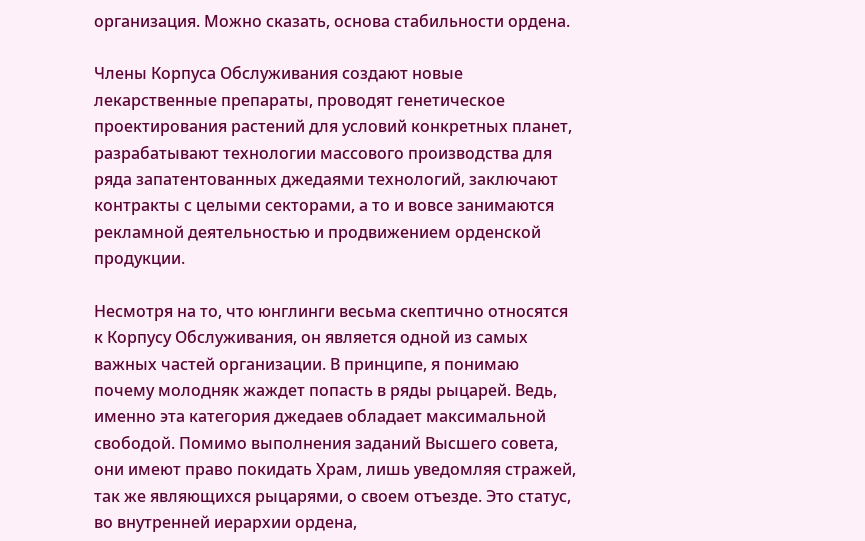организация. Можно сказать, основа стабильности ордена.

Члены Корпуса Обслуживания создают новые лекарственные препараты, проводят генетическое проектирования растений для условий конкретных планет, разрабатывают технологии массового производства для ряда запатентованных джедаями технологий, заключают контракты с целыми секторами, а то и вовсе занимаются рекламной деятельностью и продвижением орденской продукции.

Несмотря на то, что юнглинги весьма скептично относятся к Корпусу Обслуживания, он является одной из самых важных частей организации. В принципе, я понимаю почему молодняк жаждет попасть в ряды рыцарей. Ведь, именно эта категория джедаев обладает максимальной свободой. Помимо выполнения заданий Высшего совета, они имеют право покидать Храм, лишь уведомляя стражей, так же являющихся рыцарями, о своем отъезде. Это статус, во внутренней иерархии ордена,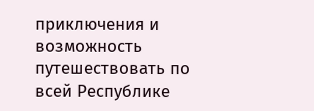приключения и возможность путешествовать по всей Республике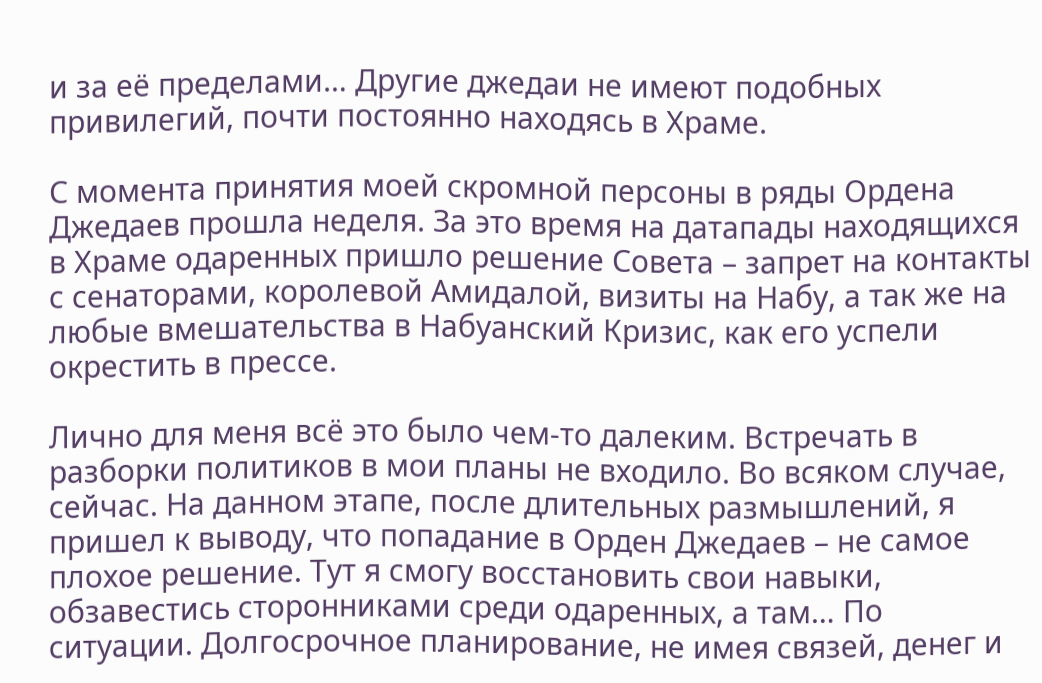и за её пределами… Другие джедаи не имеют подобных привилегий, почти постоянно находясь в Храме.

С момента принятия моей скромной персоны в ряды Ордена Джедаев прошла неделя. За это время на датапады находящихся в Храме одаренных пришло решение Совета – запрет на контакты с сенаторами, королевой Амидалой, визиты на Набу, а так же на любые вмешательства в Набуанский Кризис, как его успели окрестить в прессе.

Лично для меня всё это было чем-то далеким. Встречать в разборки политиков в мои планы не входило. Во всяком случае, сейчас. На данном этапе, после длительных размышлений, я пришел к выводу, что попадание в Орден Джедаев – не самое плохое решение. Тут я смогу восстановить свои навыки, обзавестись сторонниками среди одаренных, а там… По ситуации. Долгосрочное планирование, не имея связей, денег и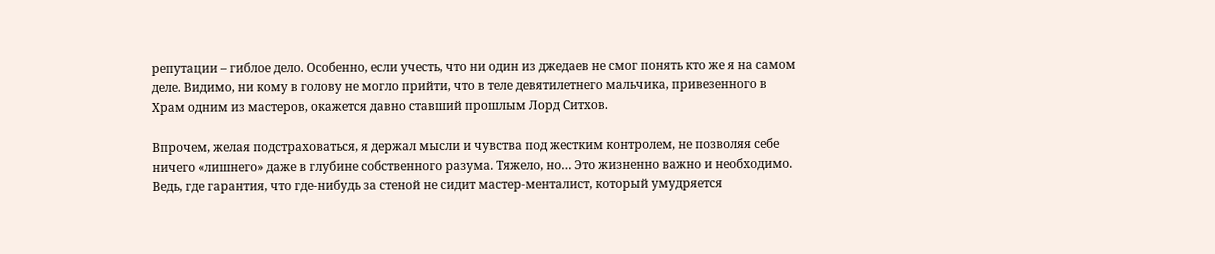репутации – гиблое дело. Особенно, если учесть, что ни один из джедаев не смог понять кто же я на самом деле. Видимо, ни кому в голову не могло прийти, что в теле девятилетнего мальчика, привезенного в Храм одним из мастеров, окажется давно ставший прошлым Лорд Ситхов.

Впрочем, желая подстраховаться, я держал мысли и чувства под жестким контролем, не позволяя себе ничего «лишнего» даже в глубине собственного разума. Тяжело, но… Это жизненно важно и необходимо. Ведь, где гарантия, что где-нибудь за стеной не сидит мастер-менталист, который умудряется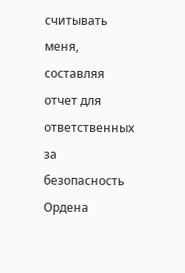считывать меня, составляя отчет для ответственных за безопасность Ордена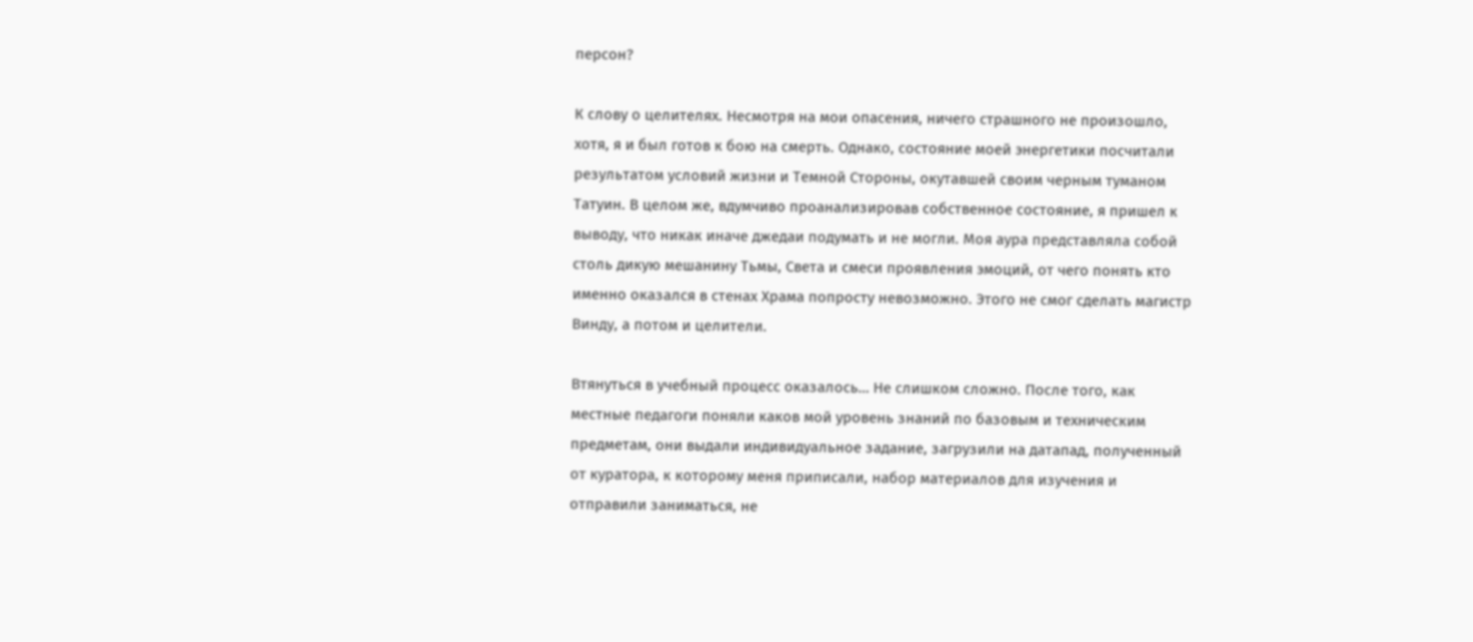персон?

К слову о целителях. Несмотря на мои опасения, ничего страшного не произошло, хотя, я и был готов к бою на смерть. Однако, состояние моей энергетики посчитали результатом условий жизни и Темной Стороны, окутавшей своим черным туманом Татуин. В целом же, вдумчиво проанализировав собственное состояние, я пришел к выводу, что никак иначе джедаи подумать и не могли. Моя аура представляла собой столь дикую мешанину Тьмы, Света и смеси проявления эмоций, от чего понять кто именно оказался в стенах Храма попросту невозможно. Этого не смог сделать магистр Винду, а потом и целители.

Втянуться в учебный процесс оказалось… Не слишком сложно. После того, как местные педагоги поняли каков мой уровень знаний по базовым и техническим предметам, они выдали индивидуальное задание, загрузили на датапад, полученный от куратора, к которому меня приписали, набор материалов для изучения и отправили заниматься, не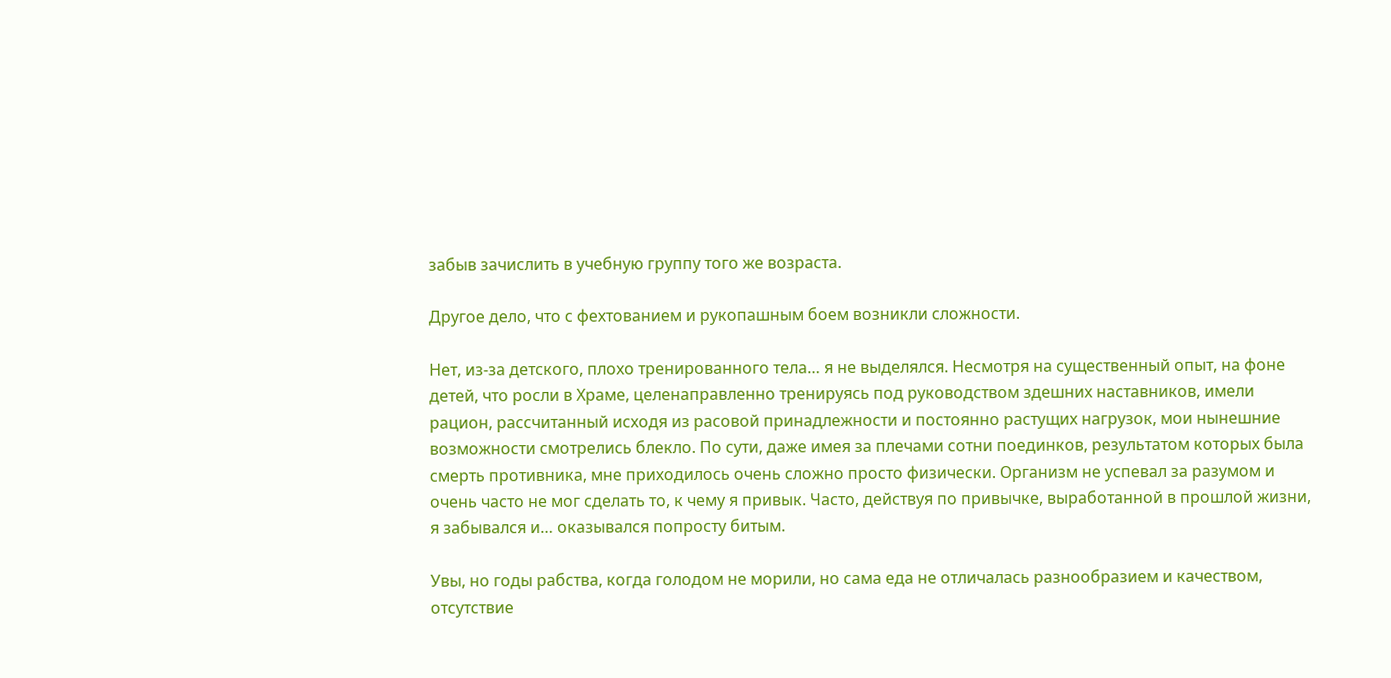забыв зачислить в учебную группу того же возраста.

Другое дело, что с фехтованием и рукопашным боем возникли сложности.

Нет, из-за детского, плохо тренированного тела… я не выделялся. Несмотря на существенный опыт, на фоне детей, что росли в Храме, целенаправленно тренируясь под руководством здешних наставников, имели рацион, рассчитанный исходя из расовой принадлежности и постоянно растущих нагрузок, мои нынешние возможности смотрелись блекло. По сути, даже имея за плечами сотни поединков, результатом которых была смерть противника, мне приходилось очень сложно просто физически. Организм не успевал за разумом и очень часто не мог сделать то, к чему я привык. Часто, действуя по привычке, выработанной в прошлой жизни, я забывался и… оказывался попросту битым.

Увы, но годы рабства, когда голодом не морили, но сама еда не отличалась разнообразием и качеством, отсутствие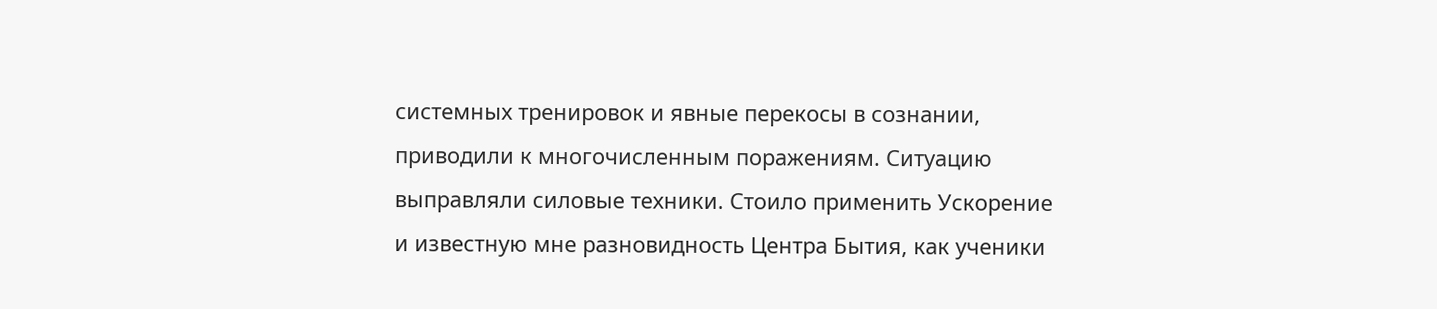системных тренировок и явные перекосы в сознании, приводили к многочисленным поражениям. Ситуацию выправляли силовые техники. Стоило применить Ускорение и известную мне разновидность Центра Бытия, как ученики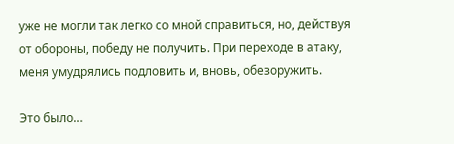уже не могли так легко со мной справиться, но, действуя от обороны, победу не получить. При переходе в атаку, меня умудрялись подловить и, вновь, обезоружить.

Это было…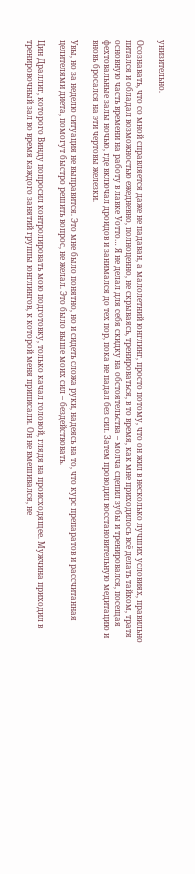унизительно.

Осознавать, что со мной справляется даже не падаван, а малолетний юнглинг, просто потому, что он жил в несколько лучших условиях, правильно питался и обладал возможностью ежедневно, полноценно, не скрываясь, тренироваться, в то время, как мне приходилось всё делать тайком, тратя основную часть времени на работу в лавке Уотто… Я не делал для себя скидку на обстоятельства – молча сцепил зубы и тренировался, посещая фехтовальные залы ночью, где включал дроидов и занимался до тех пор, пока не падал без сил. Затем проводил восстановительную медитацию и вновь бросался на эти чертовы железки.

Увы, но за неделю ситуация не выправится. Это мне было понятно, но и сидеть сложа руки, надеясь на то, что курс препаратов и рассчитанная целителями диета, помогут быстро решить вопрос, не желал. Это было выше моих сил – бездействовать.

Цин Драллиг, которого Винду попросил контролировать мою подготовку, только качал головой, глядя на происходящее. Мужчина приходил в тренировочный зал во время каждого занятий группы юнглингов, к которой меня приписали. Он не вмешивался, не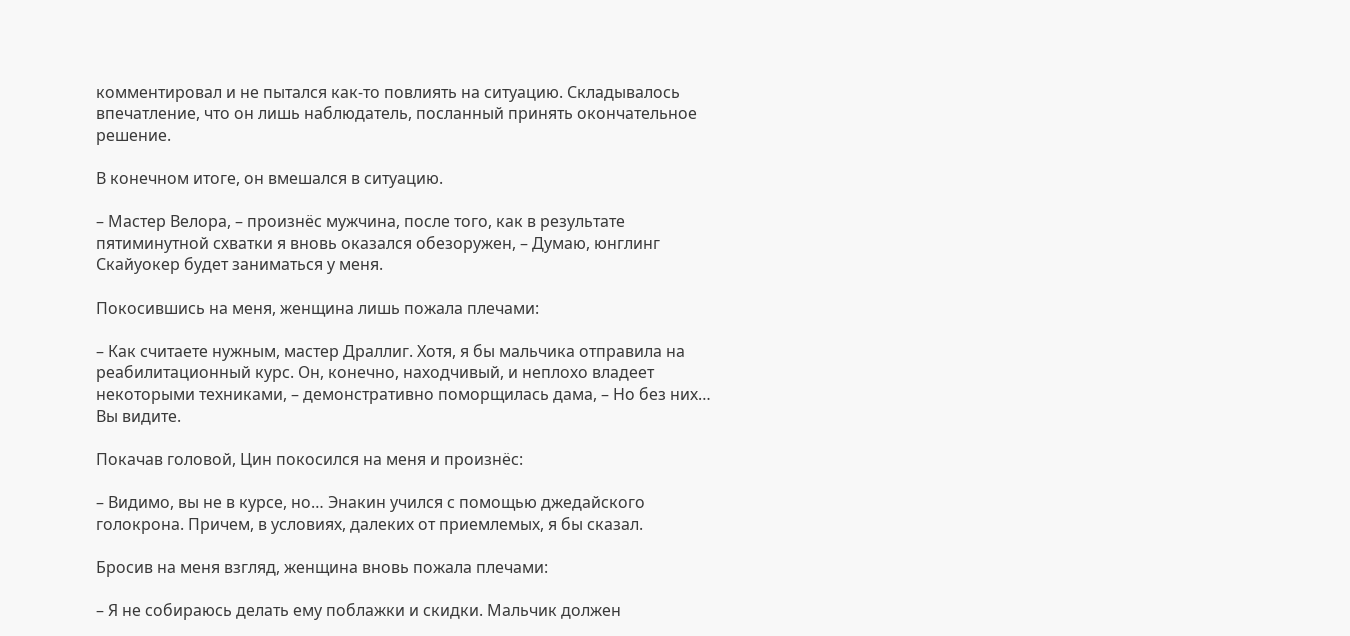комментировал и не пытался как-то повлиять на ситуацию. Складывалось впечатление, что он лишь наблюдатель, посланный принять окончательное решение.

В конечном итоге, он вмешался в ситуацию.

– Мастер Велора, – произнёс мужчина, после того, как в результате пятиминутной схватки я вновь оказался обезоружен, – Думаю, юнглинг Скайуокер будет заниматься у меня.

Покосившись на меня, женщина лишь пожала плечами:

– Как считаете нужным, мастер Драллиг. Хотя, я бы мальчика отправила на реабилитационный курс. Он, конечно, находчивый, и неплохо владеет некоторыми техниками, – демонстративно поморщилась дама, – Но без них… Вы видите.

Покачав головой, Цин покосился на меня и произнёс:

– Видимо, вы не в курсе, но… Энакин учился с помощью джедайского голокрона. Причем, в условиях, далеких от приемлемых, я бы сказал.

Бросив на меня взгляд, женщина вновь пожала плечами:

– Я не собираюсь делать ему поблажки и скидки. Мальчик должен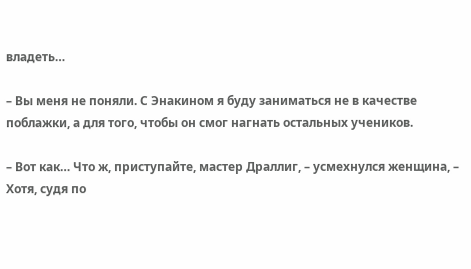владеть…

– Вы меня не поняли. С Энакином я буду заниматься не в качестве поблажки, а для того, чтобы он смог нагнать остальных учеников.

– Вот как… Что ж, приступайте, мастер Драллиг, – усмехнулся женщина, – Хотя, судя по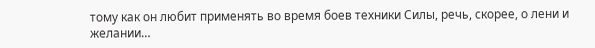тому как он любит применять во время боев техники Силы, речь, скорее, о лени и желании…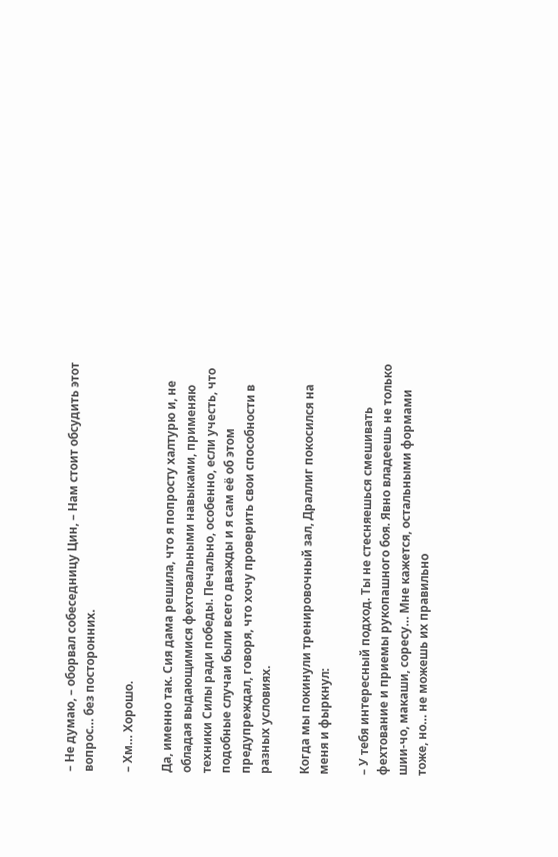– Не думаю, – оборвал собеседницу Цин, – Нам стоит обсудить этот вопрос… без посторонних.

– Хм… Хорошо.

Да, именно так. Сия дама решила, что я попросту халтурю и, не обладая выдающимися фехтовальными навыками, применяю техники Силы ради победы. Печально, особенно, если учесть, что подобные случаи были всего дважды и я сам её об этом предупреждал, говоря, что хочу проверить свои способности в разных условиях.

Когда мы покинули тренировочный зал, Драллиг покосился на меня и фыркнул:

– У тебя интересный подход. Ты не стесняешься смешивать фехтование и приемы рукопашного боя. Явно владеешь не только шии-чо, макаши, соресу… Мне кажется, остальными формами тоже, но… не можешь их правильно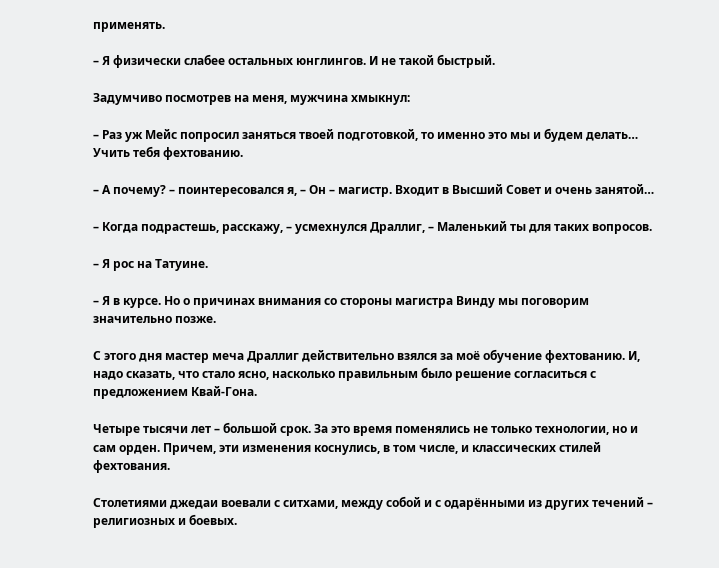применять.

– Я физически слабее остальных юнглингов. И не такой быстрый.

Задумчиво посмотрев на меня, мужчина хмыкнул:

– Раз уж Мейс попросил заняться твоей подготовкой, то именно это мы и будем делать… Учить тебя фехтованию.

– А почему? – поинтересовался я, – Он – магистр. Входит в Высший Совет и очень занятой…

– Когда подрастешь, расскажу, – усмехнулся Драллиг, – Маленький ты для таких вопросов.

– Я рос на Татуине.

– Я в курсе. Но о причинах внимания со стороны магистра Винду мы поговорим значительно позже.

С этого дня мастер меча Драллиг действительно взялся за моё обучение фехтованию. И, надо сказать, что стало ясно, насколько правильным было решение согласиться с предложением Квай-Гона.

Четыре тысячи лет – большой срок. За это время поменялись не только технологии, но и сам орден. Причем, эти изменения коснулись, в том числе, и классических стилей фехтования.

Столетиями джедаи воевали с ситхами, между собой и с одарёнными из других течений – религиозных и боевых.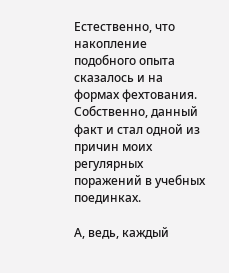Естественно, что накопление подобного опыта сказалось и на формах фехтования. Собственно, данный факт и стал одной из причин моих регулярных поражений в учебных поединках.

А, ведь, каждый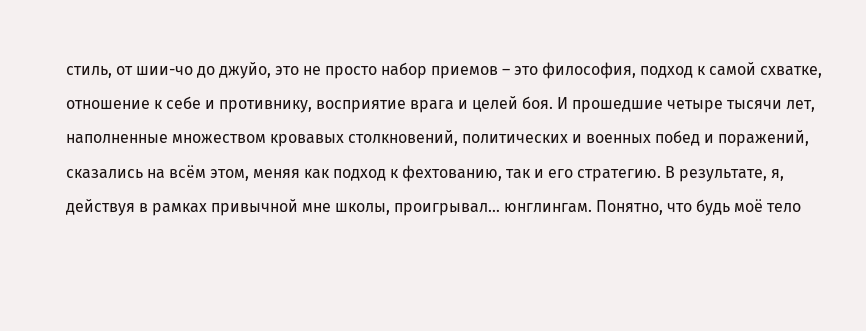стиль, от шии-чо до джуйо, это не просто набор приемов – это философия, подход к самой схватке, отношение к себе и противнику, восприятие врага и целей боя. И прошедшие четыре тысячи лет, наполненные множеством кровавых столкновений, политических и военных побед и поражений, сказались на всём этом, меняя как подход к фехтованию, так и его стратегию. В результате, я, действуя в рамках привычной мне школы, проигрывал… юнглингам. Понятно, что будь моё тело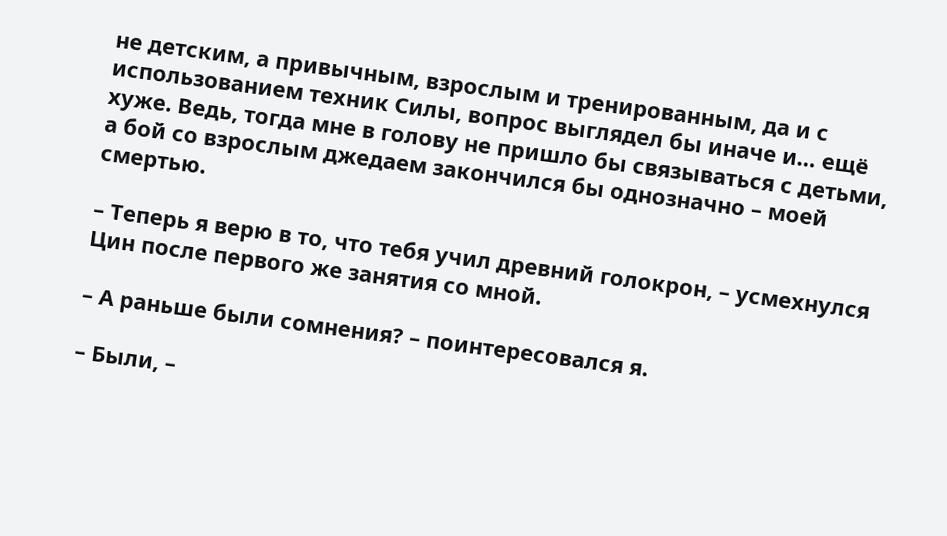не детским, а привычным, взрослым и тренированным, да и с использованием техник Силы, вопрос выглядел бы иначе и… ещё хуже. Ведь, тогда мне в голову не пришло бы связываться с детьми, а бой со взрослым джедаем закончился бы однозначно – моей смертью.

– Теперь я верю в то, что тебя учил древний голокрон, – усмехнулся Цин после первого же занятия со мной.

– А раньше были сомнения? – поинтересовался я.

– Были, –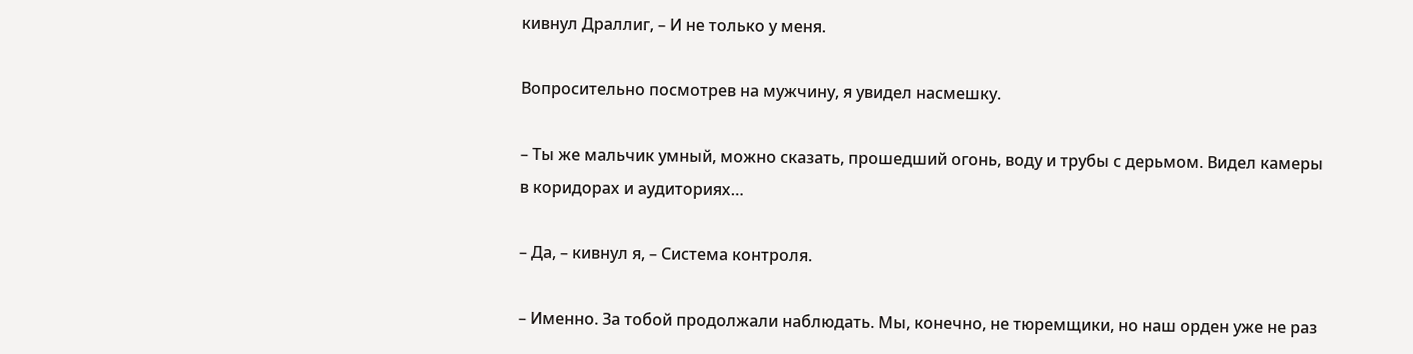кивнул Драллиг, – И не только у меня.

Вопросительно посмотрев на мужчину, я увидел насмешку.

– Ты же мальчик умный, можно сказать, прошедший огонь, воду и трубы с дерьмом. Видел камеры в коридорах и аудиториях…

– Да, – кивнул я, – Система контроля.

– Именно. За тобой продолжали наблюдать. Мы, конечно, не тюремщики, но наш орден уже не раз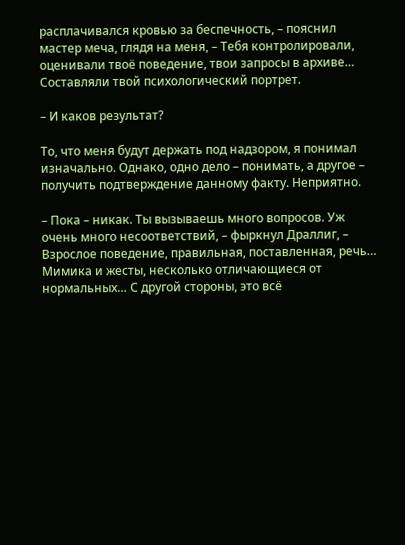расплачивался кровью за беспечность, – пояснил мастер меча, глядя на меня, – Тебя контролировали, оценивали твоё поведение, твои запросы в архиве… Составляли твой психологический портрет.

– И каков результат?

То, что меня будут держать под надзором, я понимал изначально. Однако, одно дело – понимать, а другое – получить подтверждение данному факту. Неприятно.

– Пока – никак. Ты вызываешь много вопросов. Уж очень много несоответствий, – фыркнул Драллиг, – Взрослое поведение, правильная, поставленная, речь… Мимика и жесты, несколько отличающиеся от нормальных… С другой стороны, это всё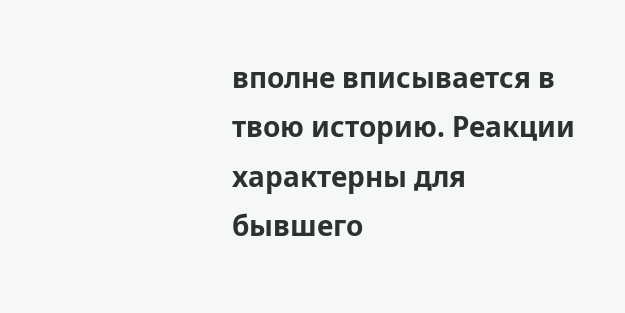вполне вписывается в твою историю. Реакции характерны для бывшего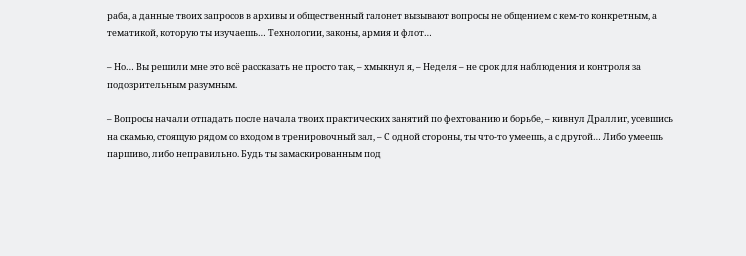раба, а данные твоих запросов в архивы и общественный галонет вызывают вопросы не общением с кем-то конкретным, а тематикой, которую ты изучаешь… Технологии, законы, армия и флот…

– Но… Вы решили мне это всё рассказать не просто так, – хмыкнул я, – Неделя – не срок для наблюдения и контроля за подозрительным разумным.

– Вопросы начали отпадать после начала твоих практических занятий по фехтованию и борьбе, – кивнул Драллиг, усевшись на скамью, стоящую рядом со входом в тренировочный зал, – С одной стороны, ты что-то умеешь, а с другой… Либо умеешь паршиво, либо неправильно. Будь ты замаскированным под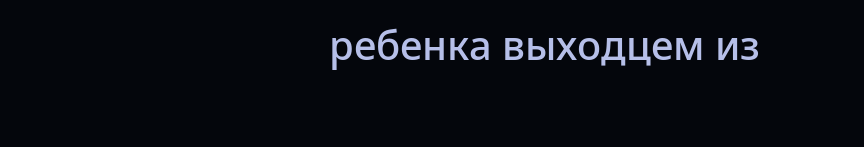ребенка выходцем из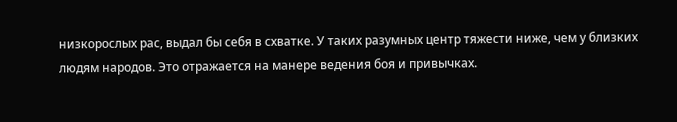низкорослых рас, выдал бы себя в схватке. У таких разумных центр тяжести ниже, чем у близких людям народов. Это отражается на манере ведения боя и привычках.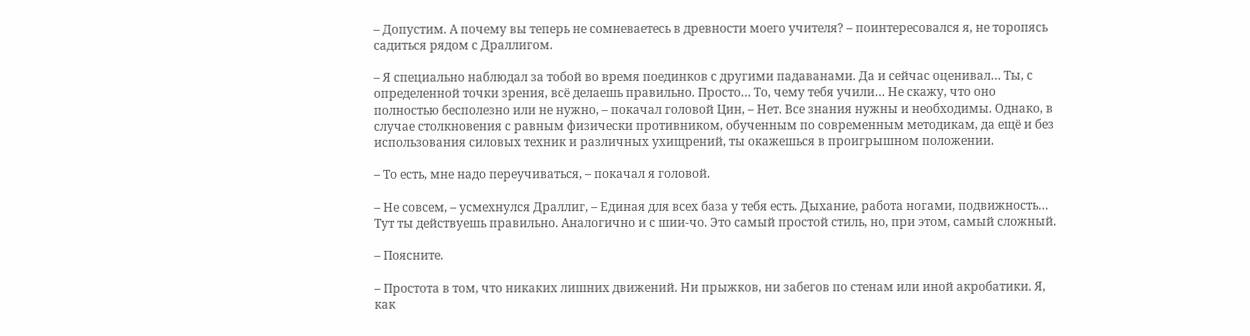– Допустим. А почему вы теперь не сомневаетесь в древности моего учителя? – поинтересовался я, не торопясь садиться рядом с Драллигом.

– Я специально наблюдал за тобой во время поединков с другими падаванами. Да и сейчас оценивал… Ты, с определенной точки зрения, всё делаешь правильно. Просто… То, чему тебя учили… Не скажу, что оно полностью бесполезно или не нужно, – покачал головой Цин, – Нет. Все знания нужны и необходимы. Однако, в случае столкновения с равным физически противником, обученным по современным методикам, да ещё и без использования силовых техник и различных ухищрений, ты окажешься в проигрышном положении.

– То есть, мне надо переучиваться, – покачал я головой.

– Не совсем, – усмехнулся Драллиг, – Единая для всех база у тебя есть. Дыхание, работа ногами, подвижность… Тут ты действуешь правильно. Аналогично и с шии-чо. Это самый простой стиль, но, при этом, самый сложный.

– Поясните.

– Простота в том, что никаких лишних движений. Ни прыжков, ни забегов по стенам или иной акробатики. Я, как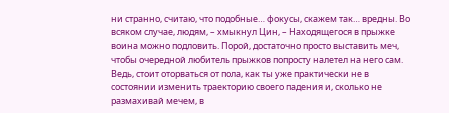ни странно, считаю, что подобные… фокусы, скажем так… вредны. Во всяком случае, людям, – хмыкнул Цин, – Находящегося в прыжке воина можно подловить. Порой, достаточно просто выставить меч, чтобы очередной любитель прыжков попросту налетел на него сам. Ведь, стоит оторваться от пола, как ты уже практически не в состоянии изменить траекторию своего падения и, сколько не размахивай мечем, в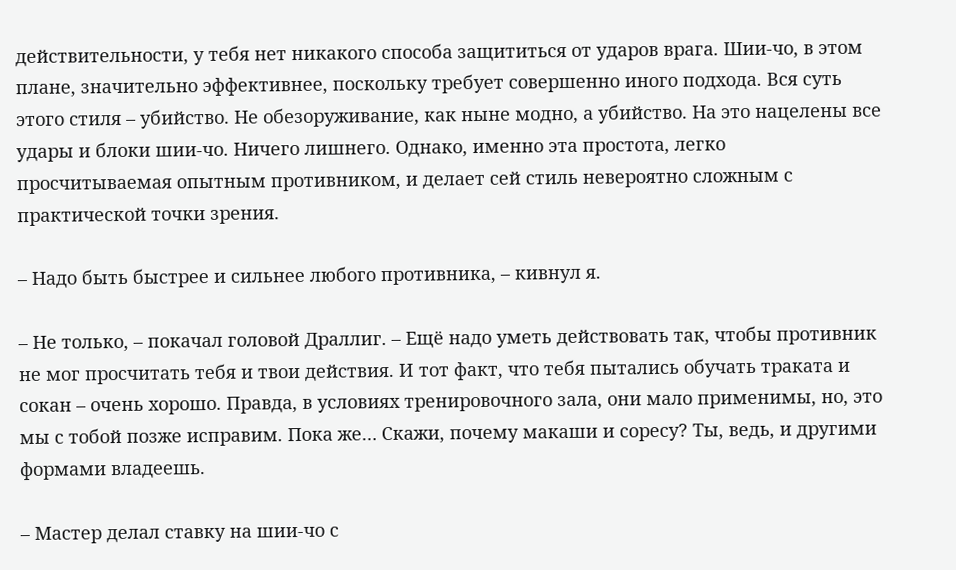действительности, у тебя нет никакого способа защититься от ударов врага. Шии-чо, в этом плане, значительно эффективнее, поскольку требует совершенно иного подхода. Вся суть этого стиля – убийство. Не обезоруживание, как ныне модно, а убийство. На это нацелены все удары и блоки шии-чо. Ничего лишнего. Однако, именно эта простота, легко просчитываемая опытным противником, и делает сей стиль невероятно сложным с практической точки зрения.

– Надо быть быстрее и сильнее любого противника, – кивнул я.

– Не только, – покачал головой Драллиг. – Ещё надо уметь действовать так, чтобы противник не мог просчитать тебя и твои действия. И тот факт, что тебя пытались обучать траката и сокан – очень хорошо. Правда, в условиях тренировочного зала, они мало применимы, но, это мы с тобой позже исправим. Пока же… Скажи, почему макаши и соресу? Ты, ведь, и другими формами владеешь.

– Мастер делал ставку на шии-чо с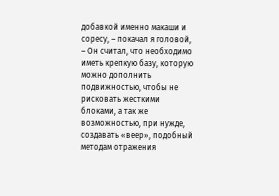добавкой именно макаши и соресу, – покачал я головой, – Он считал, что необходимо иметь крепкую базу, которую можно дополнить подвижностью, чтобы не рисковать жесткими блоками, а так же возможностью, при нужде, создавать «веер», подобный методам отражения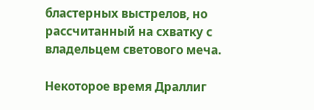бластерных выстрелов, но рассчитанный на схватку с владельцем светового меча.

Некоторое время Драллиг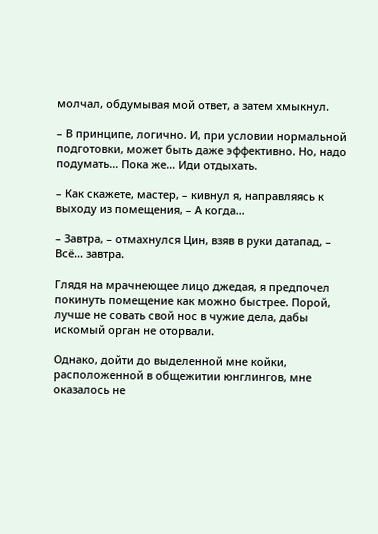молчал, обдумывая мой ответ, а затем хмыкнул.

– В принципе, логично. И, при условии нормальной подготовки, может быть даже эффективно. Но, надо подумать… Пока же… Иди отдыхать.

– Как скажете, мастер, – кивнул я, направляясь к выходу из помещения, – А когда…

– Завтра, – отмахнулся Цин, взяв в руки датапад, – Всё… завтра.

Глядя на мрачнеющее лицо джедая, я предпочел покинуть помещение как можно быстрее. Порой, лучше не совать свой нос в чужие дела, дабы искомый орган не оторвали.

Однако, дойти до выделенной мне койки, расположенной в общежитии юнглингов, мне оказалось не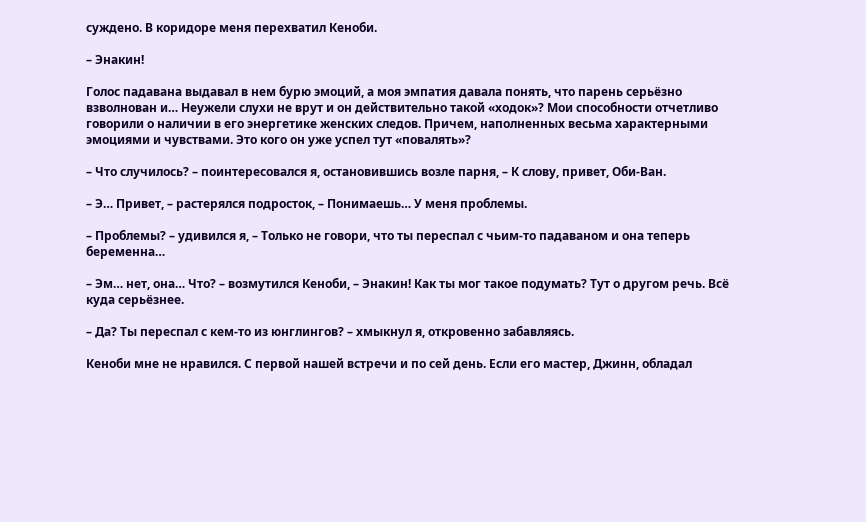суждено. В коридоре меня перехватил Кеноби.

– Энакин!

Голос падавана выдавал в нем бурю эмоций, а моя эмпатия давала понять, что парень серьёзно взволнован и… Неужели слухи не врут и он действительно такой «ходок»? Мои способности отчетливо говорили о наличии в его энергетике женских следов. Причем, наполненных весьма характерными эмоциями и чувствами. Это кого он уже успел тут «повалять»?

– Что случилось? – поинтересовался я, остановившись возле парня, – К слову, привет, Оби-Ван.

– Э… Привет, – растерялся подросток, – Понимаешь… У меня проблемы.

– Проблемы? – удивился я, – Только не говори, что ты переспал с чьим-то падаваном и она теперь беременна…

– Эм… нет, она… Что? – возмутился Кеноби, – Энакин! Как ты мог такое подумать? Тут о другом речь. Всё куда серьёзнее.

– Да? Ты переспал с кем-то из юнглингов? – хмыкнул я, откровенно забавляясь.

Кеноби мне не нравился. С первой нашей встречи и по сей день. Если его мастер, Джинн, обладал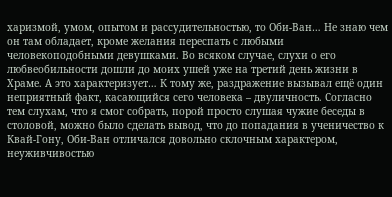харизмой, умом, опытом и рассудительностью, то Оби-Ван… Не знаю чем он там обладает, кроме желания переспать с любыми человекоподобными девушками. Во всяком случае, слухи о его любвеобильности дошли до моих ушей уже на третий день жизни в Храме. А это характеризует… К тому же, раздражение вызывал ещё один неприятный факт, касающийся сего человека – двуличность. Согласно тем слухам, что я смог собрать, порой просто слушая чужие беседы в столовой, можно было сделать вывод, что до попадания в ученичество к Квай-Гону, Оби-Ван отличался довольно склочным характером, неуживчивостью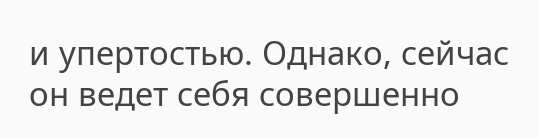и упертостью. Однако, сейчас он ведет себя совершенно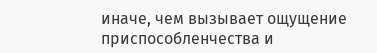иначе, чем вызывает ощущение приспособленчества и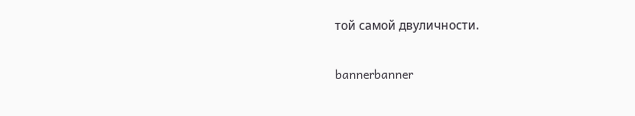той самой двуличности.

bannerbanner